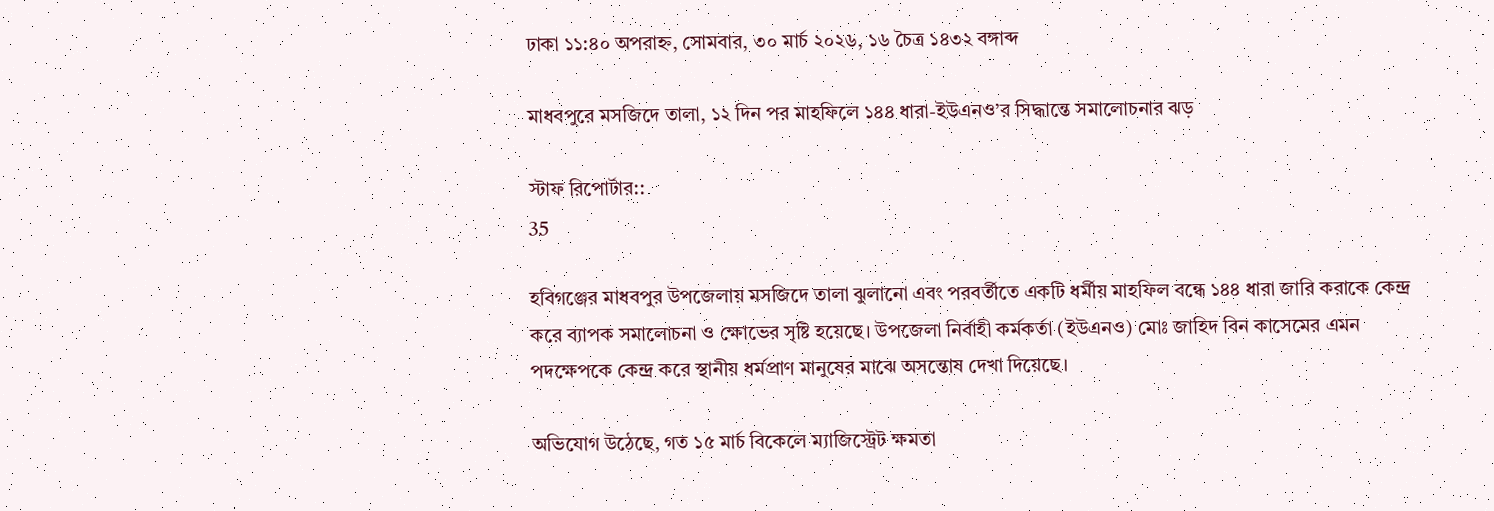ঢাকা ১১:৪০ অপরাহ্ন, সোমবার, ৩০ মার্চ ২০২৬, ১৬ চৈত্র ১৪৩২ বঙ্গাব্দ

মাধবপুরে মসজিদে তালা, ১২ দিন পর মাহফিলে ১৪৪ ধারা-ইউএনও’র সিদ্ধান্তে সমালোচনার ঝড়

স্টাফ রিপোর্টার::
35

হবিগঞ্জের মাধবপুর উপজেলায় মসজিদে তালা ঝুলানো এবং পরবর্তীতে একটি ধর্মীয় মাহফিল বন্ধে ১৪৪ ধারা জারি করাকে কেন্দ্র করে ব্যাপক সমালোচনা ও ক্ষোভের সৃষ্টি হয়েছে। উপজেলা নির্বাহী কর্মকর্তা (ইউএনও) মোঃ জাহিদ বিন কাসেমের এমন পদক্ষেপকে কেন্দ্র করে স্থানীয় ধর্মপ্রাণ মানুষের মাঝে অসন্তোষ দেখা দিয়েছে।

অভিযোগ উঠেছে, গত ১৫ মার্চ বিকেলে ম্যাজিস্ট্রেট ক্ষমতা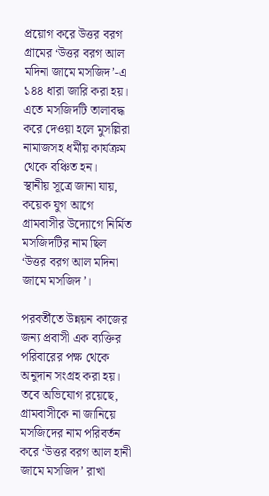প্রয়োগ করে উত্তর বরগ গ্রামের ‘উত্তর বরগ আল মদিনা জামে মসজিদ’-এ ১৪৪ ধারা জারি করা হয়। এতে মসজিদটি তালাবদ্ধ করে দেওয়া হলে মুসল্লিরা নামাজসহ ধর্মীয় কার্যক্রম থেকে বঞ্চিত হন।
স্থানীয় সূত্রে জানা যায়, কয়েক যুগ আগে গ্রামবাসীর উদ্যোগে নির্মিত মসজিদটির নাম ছিল ‘উত্তর বরগ আল মদিনা জামে মসজিদ’।

পরবর্তীতে উন্নয়ন কাজের জন্য প্রবাসী এক ব্যক্তির পরিবারের পক্ষ থেকে অনুদান সংগ্রহ করা হয়। তবে অভিযোগ রয়েছে, গ্রামবাসীকে না জানিয়ে মসজিদের নাম পরিবর্তন করে ‘উত্তর বরগ আল হানী জামে মসজিদ’ রাখা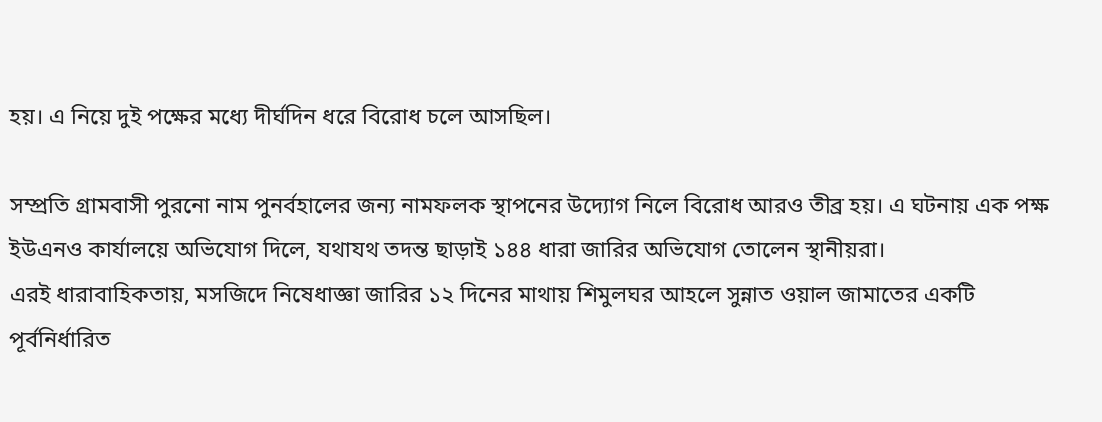হয়। এ নিয়ে দুই পক্ষের মধ্যে দীর্ঘদিন ধরে বিরোধ চলে আসছিল।

সম্প্রতি গ্রামবাসী পুরনো নাম পুনর্বহালের জন্য নামফলক স্থাপনের উদ্যোগ নিলে বিরোধ আরও তীব্র হয়। এ ঘটনায় এক পক্ষ ইউএনও কার্যালয়ে অভিযোগ দিলে, যথাযথ তদন্ত ছাড়াই ১৪৪ ধারা জারির অভিযোগ তোলেন স্থানীয়রা।
এরই ধারাবাহিকতায়, মসজিদে নিষেধাজ্ঞা জারির ১২ দিনের মাথায় শিমুলঘর আহলে সুন্নাত ওয়াল জামাতের একটি পূর্বনির্ধারিত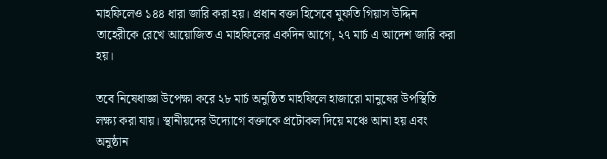মাহফিলেও ১৪৪ ধারা জারি করা হয়। প্রধান বক্তা হিসেবে মুফতি গিয়াস উদ্দিন তাহেরীকে রেখে আয়োজিত এ মাহফিলের একদিন আগে, ২৭ মার্চ এ আদেশ জারি করা হয়।

তবে নিষেধাজ্ঞা উপেক্ষা করে ২৮ মার্চ অনুষ্ঠিত মাহফিলে হাজারো মানুষের উপস্থিতি লক্ষ্য করা যায়। স্থানীয়দের উদ্যোগে বক্তাকে প্রটোকল দিয়ে মঞ্চে আনা হয় এবং অনুষ্ঠান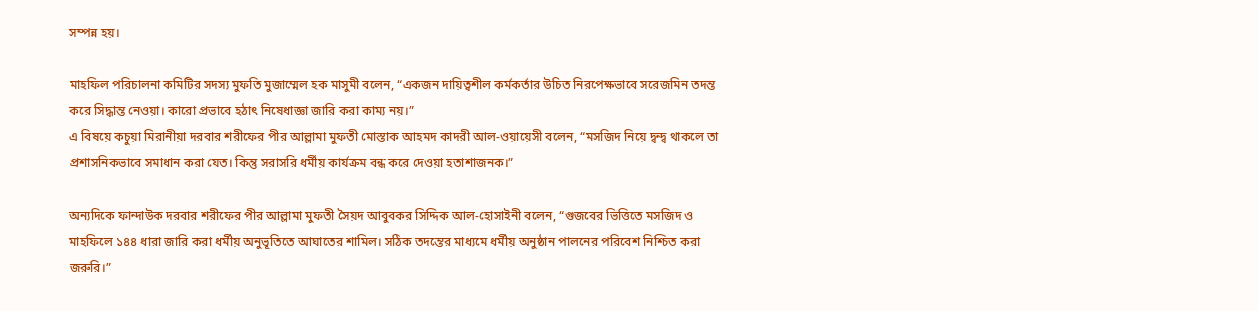সম্পন্ন হয়।

মাহফিল পরিচালনা কমিটির সদস্য মুফতি মুজাম্মেল হক মাসুমী বলেন, “একজন দায়িত্বশীল কর্মকর্তার উচিত নিরপেক্ষভাবে সরেজমিন তদন্ত করে সিদ্ধান্ত নেওয়া। কারো প্রভাবে হঠাৎ নিষেধাজ্ঞা জারি করা কাম্য নয়।”
এ বিষয়ে কচুয়া মিরানীয়া দরবার শরীফের পীর আল্লামা মুফতী মোস্তাক আহমদ কাদরী আল-ওয়ায়েসী বলেন, “মসজিদ নিয়ে দ্বন্দ্ব থাকলে তা প্রশাসনিকভাবে সমাধান করা যেত। কিন্তু সরাসরি ধর্মীয় কার্যক্রম বন্ধ করে দেওয়া হতাশাজনক।”

অন্যদিকে ফান্দাউক দরবার শরীফের পীর আল্লামা মুফতী সৈয়দ আবুবকর সিদ্দিক আল-হোসাইনী বলেন, “গুজবের ভিত্তিতে মসজিদ ও মাহফিলে ১৪৪ ধারা জারি করা ধর্মীয় অনুভূতিতে আঘাতের শামিল। সঠিক তদন্তের মাধ্যমে ধর্মীয় অনুষ্ঠান পালনের পরিবেশ নিশ্চিত করা জরুরি।”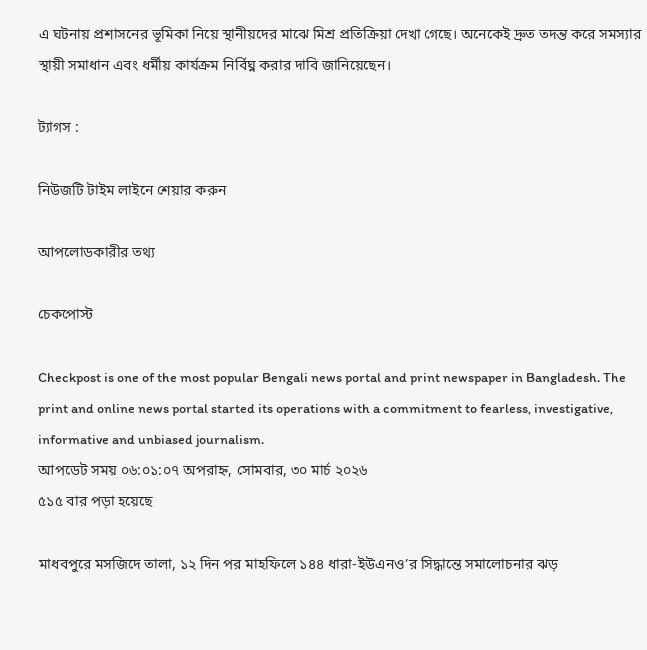এ ঘটনায় প্রশাসনের ভূমিকা নিয়ে স্থানীয়দের মাঝে মিশ্র প্রতিক্রিয়া দেখা গেছে। অনেকেই দ্রুত তদন্ত করে সমস্যার স্থায়ী সমাধান এবং ধর্মীয় কার্যক্রম নির্বিঘ্ন করার দাবি জানিয়েছেন।

ট্যাগস :

নিউজটি টাইম লাইনে শেয়ার করুন

আপলোডকারীর তথ্য

চেকপোস্ট

Checkpost is one of the most popular Bengali news portal and print newspaper in Bangladesh. The print and online news portal started its operations with a commitment to fearless, investigative, informative and unbiased journalism.
আপডেট সময় ০৬:০১:০৭ অপরাহ্ন, সোমবার, ৩০ মার্চ ২০২৬
৫১৫ বার পড়া হয়েছে

মাধবপুরে মসজিদে তালা, ১২ দিন পর মাহফিলে ১৪৪ ধারা-ইউএনও’র সিদ্ধান্তে সমালোচনার ঝড়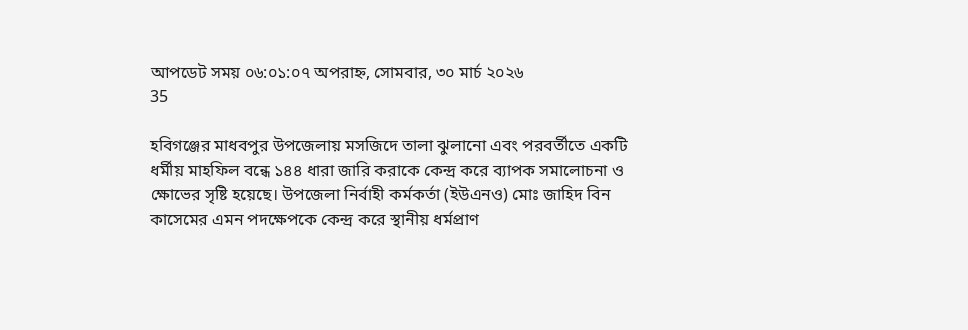আপডেট সময় ০৬:০১:০৭ অপরাহ্ন, সোমবার, ৩০ মার্চ ২০২৬
35

হবিগঞ্জের মাধবপুর উপজেলায় মসজিদে তালা ঝুলানো এবং পরবর্তীতে একটি ধর্মীয় মাহফিল বন্ধে ১৪৪ ধারা জারি করাকে কেন্দ্র করে ব্যাপক সমালোচনা ও ক্ষোভের সৃষ্টি হয়েছে। উপজেলা নির্বাহী কর্মকর্তা (ইউএনও) মোঃ জাহিদ বিন কাসেমের এমন পদক্ষেপকে কেন্দ্র করে স্থানীয় ধর্মপ্রাণ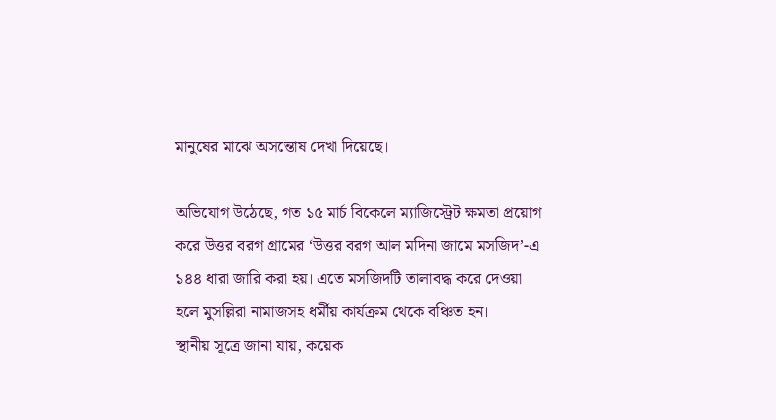মানুষের মাঝে অসন্তোষ দেখা দিয়েছে।

অভিযোগ উঠেছে, গত ১৫ মার্চ বিকেলে ম্যাজিস্ট্রেট ক্ষমতা প্রয়োগ করে উত্তর বরগ গ্রামের ‘উত্তর বরগ আল মদিনা জামে মসজিদ’-এ ১৪৪ ধারা জারি করা হয়। এতে মসজিদটি তালাবদ্ধ করে দেওয়া হলে মুসল্লিরা নামাজসহ ধর্মীয় কার্যক্রম থেকে বঞ্চিত হন।
স্থানীয় সূত্রে জানা যায়, কয়েক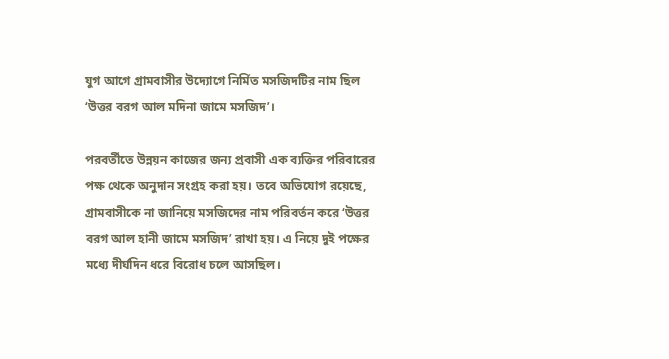যুগ আগে গ্রামবাসীর উদ্যোগে নির্মিত মসজিদটির নাম ছিল ‘উত্তর বরগ আল মদিনা জামে মসজিদ’।

পরবর্তীতে উন্নয়ন কাজের জন্য প্রবাসী এক ব্যক্তির পরিবারের পক্ষ থেকে অনুদান সংগ্রহ করা হয়। তবে অভিযোগ রয়েছে, গ্রামবাসীকে না জানিয়ে মসজিদের নাম পরিবর্তন করে ‘উত্তর বরগ আল হানী জামে মসজিদ’ রাখা হয়। এ নিয়ে দুই পক্ষের মধ্যে দীর্ঘদিন ধরে বিরোধ চলে আসছিল।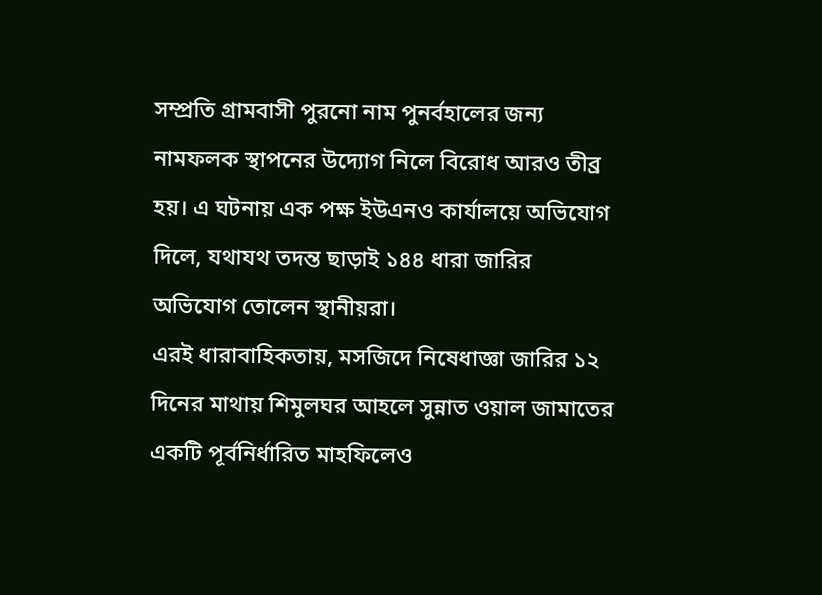সম্প্রতি গ্রামবাসী পুরনো নাম পুনর্বহালের জন্য নামফলক স্থাপনের উদ্যোগ নিলে বিরোধ আরও তীব্র হয়। এ ঘটনায় এক পক্ষ ইউএনও কার্যালয়ে অভিযোগ দিলে, যথাযথ তদন্ত ছাড়াই ১৪৪ ধারা জারির অভিযোগ তোলেন স্থানীয়রা।
এরই ধারাবাহিকতায়, মসজিদে নিষেধাজ্ঞা জারির ১২ দিনের মাথায় শিমুলঘর আহলে সুন্নাত ওয়াল জামাতের একটি পূর্বনির্ধারিত মাহফিলেও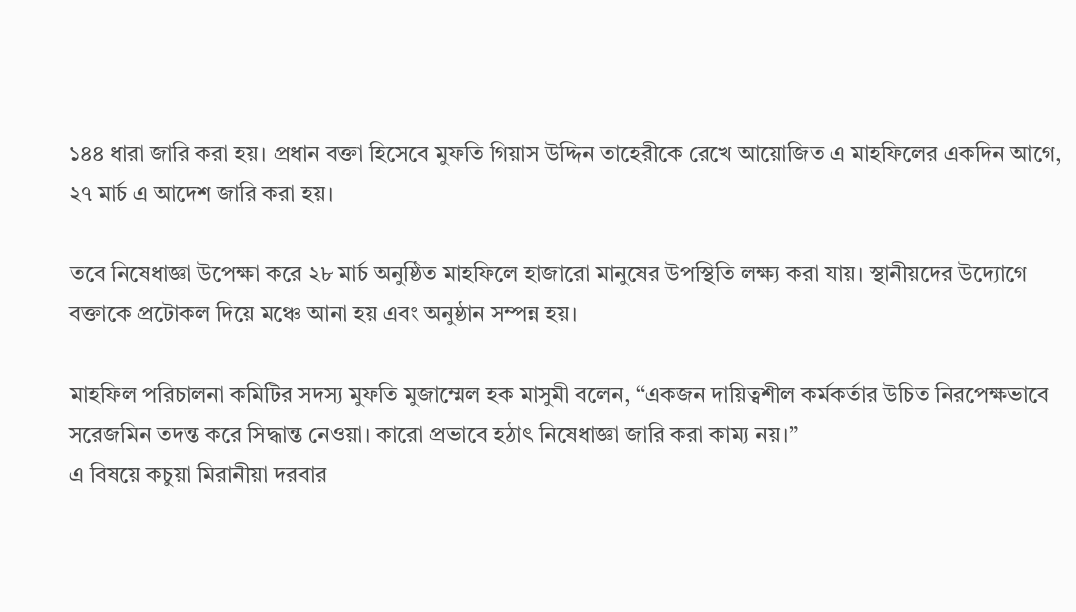১৪৪ ধারা জারি করা হয়। প্রধান বক্তা হিসেবে মুফতি গিয়াস উদ্দিন তাহেরীকে রেখে আয়োজিত এ মাহফিলের একদিন আগে, ২৭ মার্চ এ আদেশ জারি করা হয়।

তবে নিষেধাজ্ঞা উপেক্ষা করে ২৮ মার্চ অনুষ্ঠিত মাহফিলে হাজারো মানুষের উপস্থিতি লক্ষ্য করা যায়। স্থানীয়দের উদ্যোগে বক্তাকে প্রটোকল দিয়ে মঞ্চে আনা হয় এবং অনুষ্ঠান সম্পন্ন হয়।

মাহফিল পরিচালনা কমিটির সদস্য মুফতি মুজাম্মেল হক মাসুমী বলেন, “একজন দায়িত্বশীল কর্মকর্তার উচিত নিরপেক্ষভাবে সরেজমিন তদন্ত করে সিদ্ধান্ত নেওয়া। কারো প্রভাবে হঠাৎ নিষেধাজ্ঞা জারি করা কাম্য নয়।”
এ বিষয়ে কচুয়া মিরানীয়া দরবার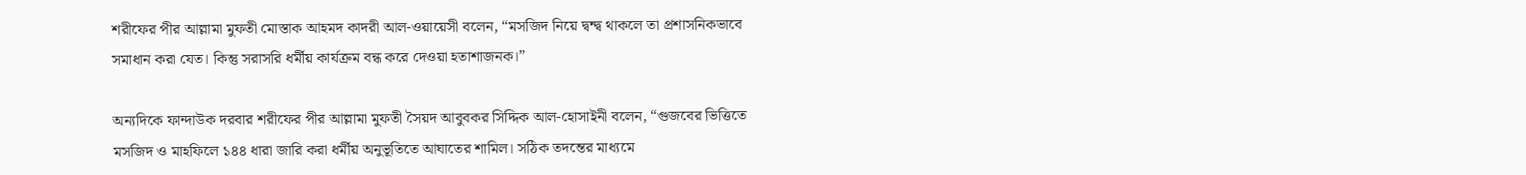শরীফের পীর আল্লামা মুফতী মোস্তাক আহমদ কাদরী আল-ওয়ায়েসী বলেন, “মসজিদ নিয়ে দ্বন্দ্ব থাকলে তা প্রশাসনিকভাবে সমাধান করা যেত। কিন্তু সরাসরি ধর্মীয় কার্যক্রম বন্ধ করে দেওয়া হতাশাজনক।”

অন্যদিকে ফান্দাউক দরবার শরীফের পীর আল্লামা মুফতী সৈয়দ আবুবকর সিদ্দিক আল-হোসাইনী বলেন, “গুজবের ভিত্তিতে মসজিদ ও মাহফিলে ১৪৪ ধারা জারি করা ধর্মীয় অনুভূতিতে আঘাতের শামিল। সঠিক তদন্তের মাধ্যমে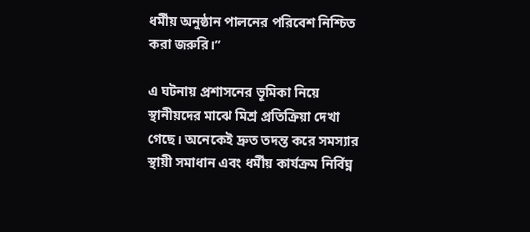ধর্মীয় অনুষ্ঠান পালনের পরিবেশ নিশ্চিত করা জরুরি।”

এ ঘটনায় প্রশাসনের ভূমিকা নিয়ে স্থানীয়দের মাঝে মিশ্র প্রতিক্রিয়া দেখা গেছে। অনেকেই দ্রুত তদন্ত করে সমস্যার স্থায়ী সমাধান এবং ধর্মীয় কার্যক্রম নির্বিঘ্ন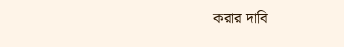করার দাবি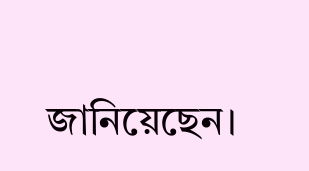জানিয়েছেন।